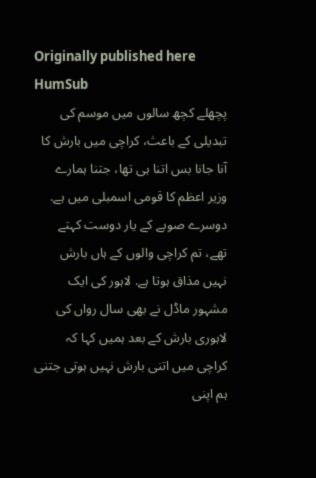Originally published here HumSub
پچھلے کچھ سالوں میں موسم کی تبدیلی کے باعث، کراچی میں بارش کا آنا جانا بس اتنا ہی تھا، جتنا ہمارے وزیر اعظم کا قومی اسمبلی میں ہے.
دوسرے صوبے کے یار دوست کہتے تھے، تم کراچی والوں کے ہاں بارش نہیں مذاق ہوتا ہے. لاہور کی ایک مشہور ماڈل نے بھی سال رواں کی لاہوری بارش کے بعد ہمیں کہا کہ کراچی میں اتنی بارش نہیں ہوتی جتنی ہم اپنی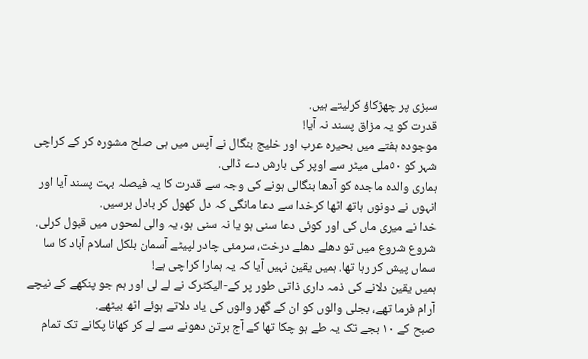سبزی پر چھڑکاؤ کرلیتے ہیں.
قدرت کو یہ مزاق پسند نہ آیا!
موجودہ ہفتے میں بحیرہ عرب اور خلیج بنگال نے آپس میں ہی صلح مشورہ کر کے کراچی شہر کو ٥٠ملی میٹر سے اوپر کی بارش دے ڈالی.
ہماری والدہ ماجدہ کو آدھا بنگالی ہونے کی وجہ سے قدرت کا یہ فیصلہ بہت پسند آیا اور انہوں نے دونوں ہاتھ اٹھا کرخدا سے دعا مانگی کہ دل کھول کر بادل برسیں.
خدا نے میری ماں کی اور کوئی دعا سنی ہو یا نہ سنی ہو، یہ والی لمحوں میں قبول کرلی.
شروع شروع میں تو دھلے دھلے درخت، سرمئی چادر لپیٹے آسمان بلکل اسلام آباد کا سا سماں پیش کر رہا تھا. ہمیں یقین نہیں آیا کہ یہ ہمارا کراچی ہے!
ہمیں یقین دلانے کی ذمہ داری ذاتی طور پر کے-الیکٹرک نے لے لی اور ہم جو پنکھے کے نیچے آرام فرما تھے، بجلی والوں کو ان کے گھر والوں کی یاد دلاتے ہوئے اٹھ بیٹھے.
صبح کے ١٠ بجے تک یہ طے ہو چکا تھا کے آج برتن دھونے سے لے کر کھانا پکانے تک تمام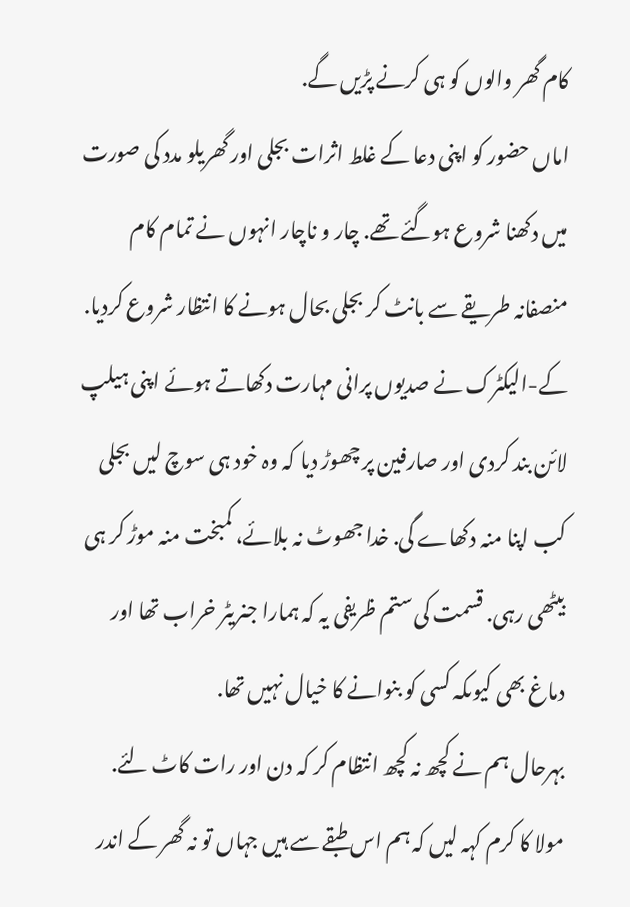کام گھر والوں کو ہی کرنے پڑیں گے.
اماں حضور کو اپنی دعا کے غلط اثرات بجلی اور گھریلو مدد کی صورت میں دکھنا شروع ہوگئے تھے. چار و ناچار انہوں نے تمام کام منصفانہ طریقے سے بانٹ کر بجلی بحال ہونے کا انتظار شروع کردیا.
کے-الیکٹرک نے صدیوں پرانی مہارت دکھاتے ہوئے اپنی ہیلپ لائن بند کردی اور صارفین پر چھوڑ دیا کہ وہ خود ہی سوچ لیں بجلی کب اپنا منہ دکھاے گی. خدا جھوٹ نہ بلائے، کمبخت منہ موڑ کر ہی بیٹھی رہی. قسمت کی ستم ظریفی یہ کہ ہمارا جنریٹر خراب تھا اور دماغ بھی کیوںکہ کسی کو بنوانے کا خیال نہیں تھا.
بہرحال ہم نے کچھ نہ کچھ انتظام کر کہ دن اور رات کاٹ لئے.
مولا کا کرم کہہ لیں کہ ہم اس طبقے سے ہیں جہاں تو نہ گھر کے اندر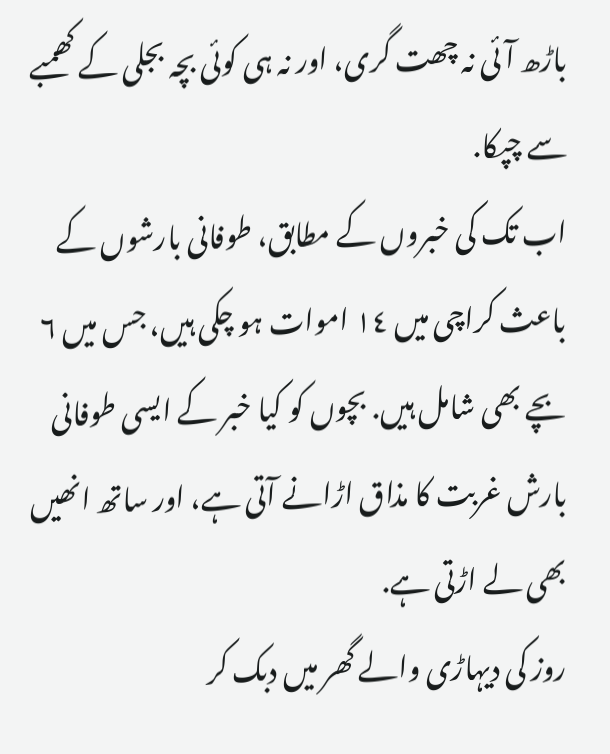باڑھ آئی نہ چھت گری، اور نہ ہی کوئی بچہ بجلی کے کھمبے سے چپکا.
اب تک کی خبروں کے مطابق، طوفانی بارشوں کے باعث کراچی میں ١٤ اموات ہو چکی ہیں، جس میں ٦ بچے بھی شامل ہیں. بچوں کو کیا خبر کے ایسی طوفانی بارش غربت کا مذاق اڑانے آتی ہے، اور ساتھ انھیں بھی لے اڑتی ہے.
روز کی دیہاڑی والے گھر میں دبک کر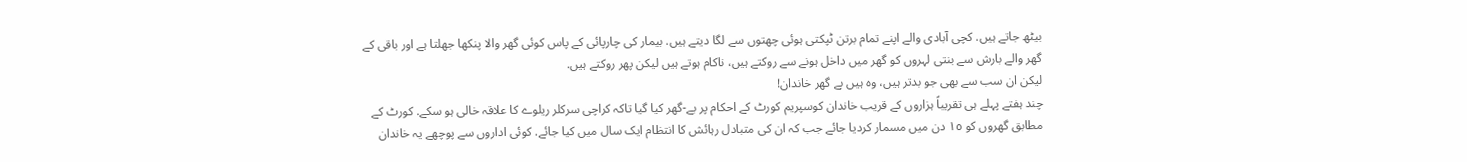بیٹھ جاتے ہیں. کچی آبادی والے اپنے تمام برتن ٹپکتی ہوئی چھتوں سے لگا دیتے ہیں. بیمار کی چارپائی کے پاس کوئی گھر والا پنکھا جھلتا ہے اور باقی کے گھر والے بارش سے بنتی لہروں کو گھر میں داخل ہونے سے روکتے ہیں، ناکام ہوتے ہیں لیکن پھر روکتے ہیں.
لیکن ان سب سے بھی جو بدتر ہیں، وہ ہیں بے گھر خاندان!
چند ہفتے پہلے ہی تقریباً ہزاروں کے قریب خاندان کوسپریم کورٹ کے احکام پر بے-گھر کیا گیا تاکہ کراچی سرکلر ریلوے کا علاقہ خالی ہو سکے. کورٹ کے مطابق گھروں کو ١٥ دن میں مسمار کردیا جائے جب کہ ان کی متبادل رہائش کا انتظام ایک سال میں کیا جائے. کوئی اداروں سے پوچھے یہ خاندان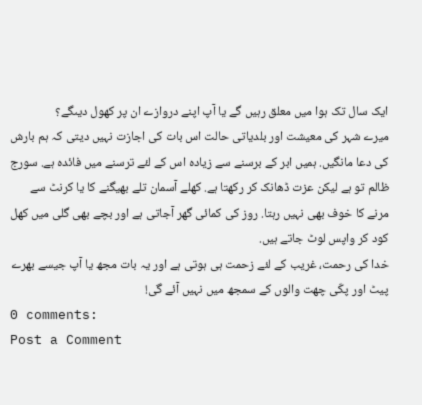ایک سال تک ہوا میں معلق رہیں گے یا آپ اپنے دروازے ان پر کھول دیںگے؟
میرے شہر کی معیشت اور بلدیاتی حالت اس بات کی اجازت نہیں دیتی کہ ہم بارش کی دعا مانگیں. ہمیں ابر کے برسنے سے زیادہ اس کے لئے ترسنے میں فائدہ ہے. سورج ظالم تو ہے لیکن عزت ڈھانک کر رکھتا ہے. کھلے آسمان تلے بھیگنے کا یا کرنٹ سے مرنے کا خوف بھی نہیں رہتا. روز کی کمائی گھر آجاتی ہے اور بچے بھی گلی میں کھل کود کر واپس لوٹ جاتے ہیں.
خدا کی رحمت، غریب کے لئے زحمت ہی ہوتی ہے اور یہ بات مجھ یا آپ جیسے بھرے پیٹ اور پکّی چھت والوں کے سمجھ میں نہیں آئے گی!
0 comments:
Post a Comment